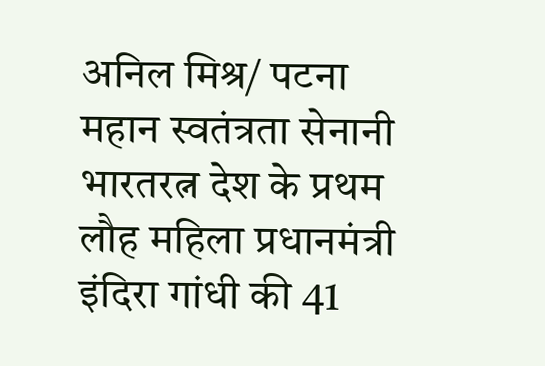अनिल मिश्र/ पटना
महान स्वतंत्रता सेनानी भारतरत्न देश के प्रथम लौह महिला प्रधानमंत्री इंदिरा गांधी की 41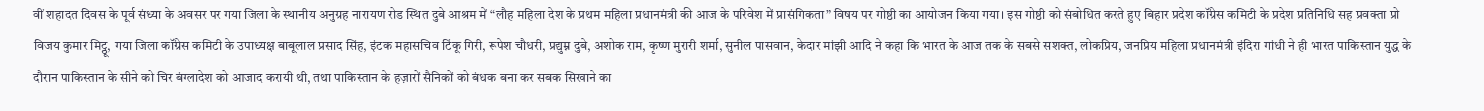वीं शहादत दिवस के पूर्व संध्या के अवसर पर गया जिला के स्थानीय अनुग्रह नारायण रोड स्थित दुबे आश्रम में “लौह महिला देश के प्रथम महिला प्रधानमंत्री की आज के परिवेश में प्रासंगिकता” विषय पर गोष्ठी का आयोजन किया गया। इस गोष्ठी को संबोधित करते हुए बिहार प्रदेश कॉंग्रेस कमिटी के प्रदेश प्रतिनिधि सह प्रवक्ता प्रो विजय कुमार मिट्ठू, गया जिला कॉंग्रेस कमिटी के उपाध्यक्ष बाबूलाल प्रसाद सिंह, इंटक महासचिव टिंकू गिरी, रूपेश चौधरी, प्रद्युम्न दुबे, अशोक राम, कृष्ण मुरारी शर्मा, सुनील पासवान, केदार मांझी आदि ने कहा कि भारत के आज तक के सबसे सशक्त, लोकप्रिय, जनप्रिय महिला प्रधानमंत्री इंदिरा गांधी ने ही भारत पाकिस्तान युद्ध के दौरान पाकिस्तान के सीने को चिर बंग्लादेश को आजाद करायी थी, तथा पाकिस्तान के हज़ारों सैनिकों को बंधक बना कर सबक सिखाने का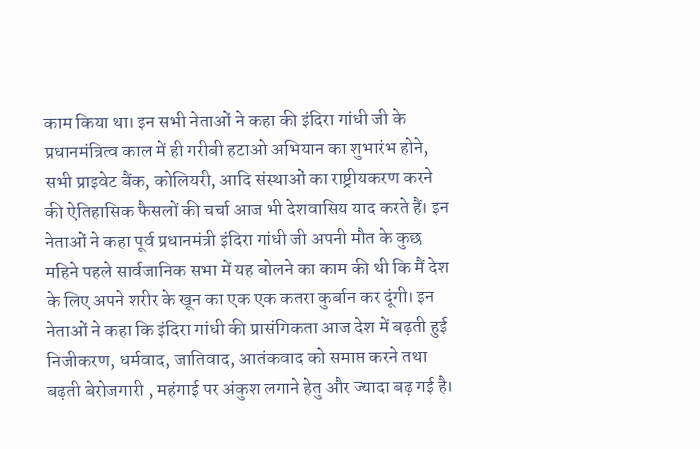काम किया था। इन सभी नेताओं ने कहा की इंदिरा गांधी जी के प्रधानमंत्रित्व काल में ही गरीबी हटाओ अभियान का शुभारंभ होने, सभी प्राइवेट बैंक, कोलियरी, आदि संस्थाओं का राष्ट्रीयकरण करने की ऐतिहासिक फैसलों की चर्चा आज भी देशवासिय याद करते हैं। इन नेताओं ने कहा पूर्व प्रधानमंत्री इंदिरा गांधी जी अपनी मौत के कुछ महिने पहले सार्वजानिक सभा में यह बोलने का काम की थी कि मैं देश के लिए अपने शरीर के खून का एक एक कतरा कुर्बान कर दूंगी। इन नेताओं ने कहा कि इंदिरा गांधी की प्रासंगिकता आज देश में बढ़ती हुई निजीकरण, धर्मवाद, जातिवाद, आतंकवाद को समाप्त करने तथा बढ़ती बेरोजगारी , महंगाई पर अंकुश लगाने हेतु और ज्यादा बढ़ गई है।